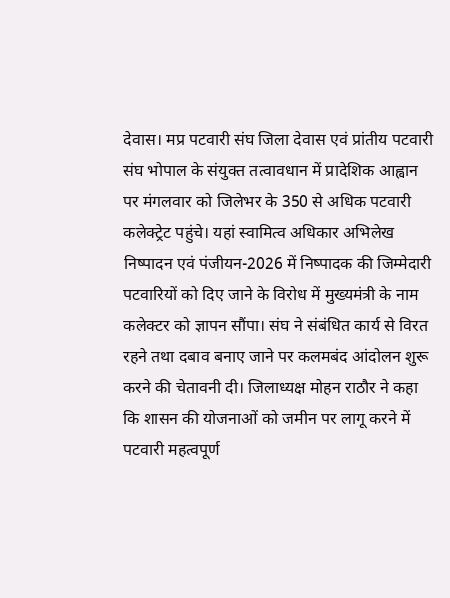देवास। मप्र पटवारी संघ जिला देवास एवं प्रांतीय पटवारी संघ भोपाल के संयुक्त तत्वावधान में प्रादेशिक आह्वान पर मंगलवार को जिलेभर के 350 से अधिक पटवारी कलेक्ट्रेट पहुंचे। यहां स्वामित्व अधिकार अभिलेख निष्पादन एवं पंजीयन-2026 में निष्पादक की जिम्मेदारी पटवारियों को दिए जाने के विरोध में मुख्यमंत्री के नाम कलेक्टर को ज्ञापन सौंपा। संघ ने संबंधित कार्य से विरत रहने तथा दबाव बनाए जाने पर कलमबंद आंदोलन शुरू करने की चेतावनी दी। जिलाध्यक्ष मोहन राठौर ने कहा कि शासन की योजनाओं को जमीन पर लागू करने में पटवारी महत्वपूर्ण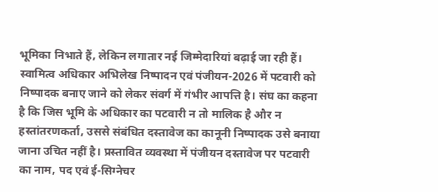भूमिका निभाते हैं, लेकिन लगातार नई जिम्मेदारियां बढ़ाई जा रही हैं। स्वामित्व अधिकार अभिलेख निष्पादन एवं पंजीयन-2026 में पटवारी को निष्पादक बनाए जाने को लेकर संवर्ग में गंभीर आपत्ति है। संघ का कहना है कि जिस भूमि के अधिकार का पटवारी न तो मालिक है और न हस्तांतरणकर्ता, उससे संबंधित दस्तावेज का कानूनी निष्पादक उसे बनाया जाना उचित नहीं है। प्रस्तावित व्यवस्था में पंजीयन दस्तावेज पर पटवारी का नाम, पद एवं ई-सिग्नेचर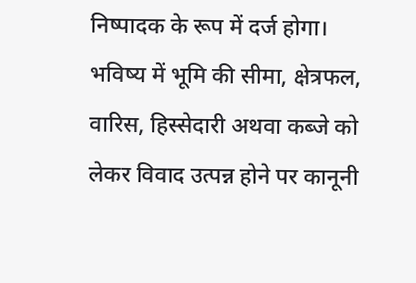निष्पादक के रूप में दर्ज होगा। भविष्य में भूमि की सीमा, क्षेत्रफल, वारिस, हिस्सेदारी अथवा कब्जे को लेकर विवाद उत्पन्न होने पर कानूनी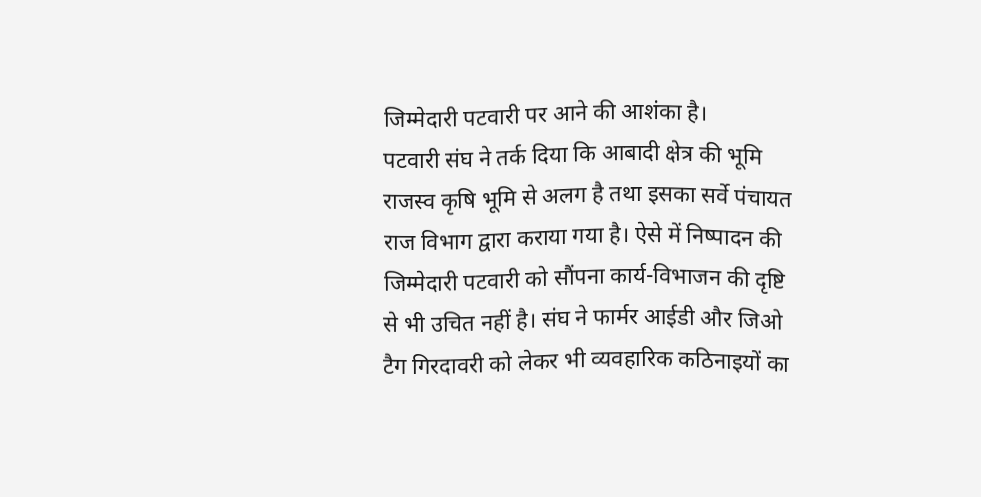जिम्मेदारी पटवारी पर आने की आशंका है।
पटवारी संघ ने तर्क दिया कि आबादी क्षेत्र की भूमि राजस्व कृषि भूमि से अलग है तथा इसका सर्वे पंचायत राज विभाग द्वारा कराया गया है। ऐसे में निष्पादन की जिम्मेदारी पटवारी को सौंपना कार्य-विभाजन की दृष्टि से भी उचित नहीं है। संघ ने फार्मर आईडी और जिओ टैग गिरदावरी को लेकर भी व्यवहारिक कठिनाइयों का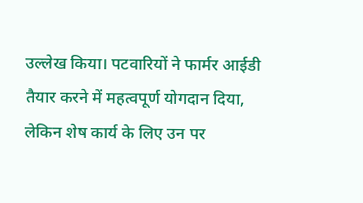उल्लेख किया। पटवारियों ने फार्मर आईडी तैयार करने में महत्वपूर्ण योगदान दिया, लेकिन शेष कार्य के लिए उन पर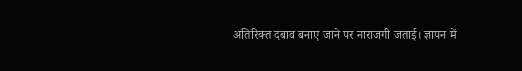अतिरिक्त दबाव बनाए जाने पर नाराजगी जताई। ज्ञापन में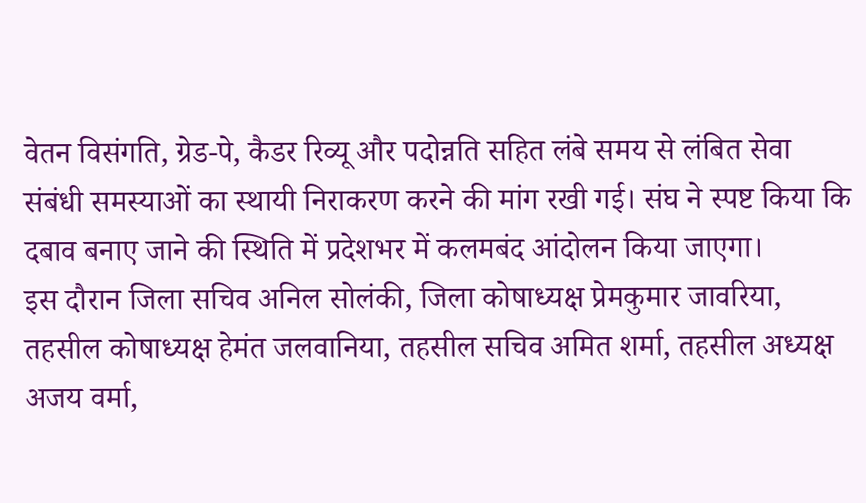वेतन विसंगति, ग्रेड-पे, कैडर रिव्यू और पदोन्नति सहित लंबे समय से लंबित सेवा संबंधी समस्याओं का स्थायी निराकरण करने की मांग रखी गई। संघ ने स्पष्ट किया कि दबाव बनाए जाने की स्थिति में प्रदेशभर में कलमबंद आंदोलन किया जाएगा।
इस दौरान जिला सचिव अनिल सोलंकी, जिला कोषाध्यक्ष प्रेमकुमार जावरिया, तहसील कोषाध्यक्ष हेमंत जलवानिया, तहसील सचिव अमित शर्मा, तहसील अध्यक्ष अजय वर्मा,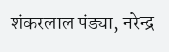शंकरलाल पंड्या, नरेन्द्र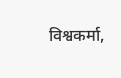विश्वकर्मा,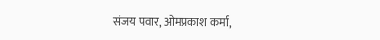संजय पवार, ओमप्रकाश कर्मा,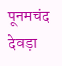पूनमचंद देवड़ा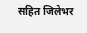सहित जिलेभर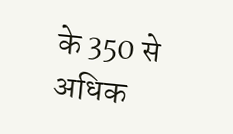के 350 से अधिक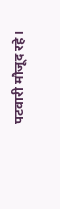पटवारी मौजूद रहे।